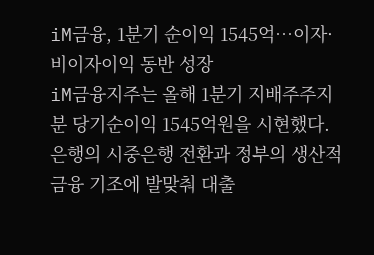iM금융, 1분기 순이익 1545억…이자·비이자이익 동반 성장
iM금융지주는 올해 1분기 지배주주지분 당기순이익 1545억원을 시현했다. 은행의 시중은행 전환과 정부의 생산적금융 기조에 발맞춰 대출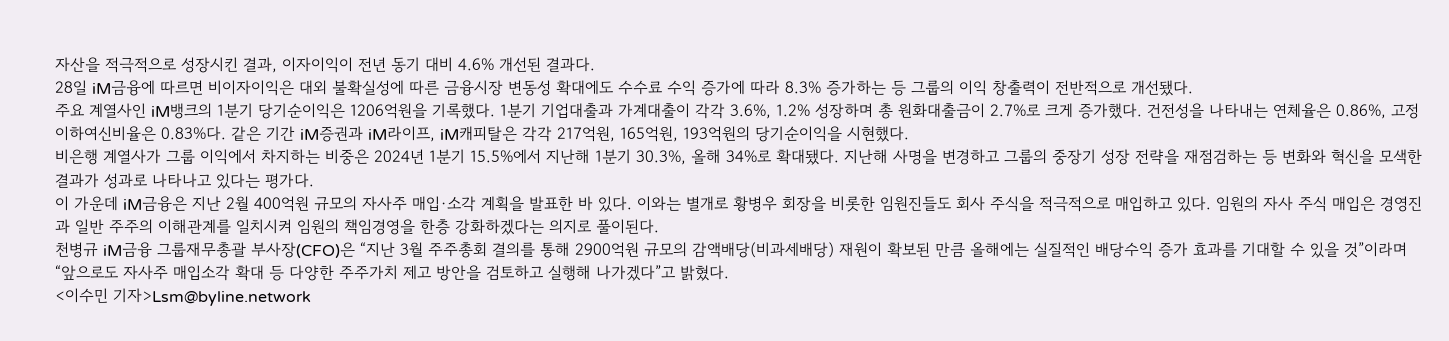자산을 적극적으로 성장시킨 결과, 이자이익이 전년 동기 대비 4.6% 개선된 결과다.
28일 iM금융에 따르면 비이자이익은 대외 불확실성에 따른 금융시장 변동성 확대에도 수수료 수익 증가에 따라 8.3% 증가하는 등 그룹의 이익 창출력이 전반적으로 개선됐다.
주요 계열사인 iM뱅크의 1분기 당기순이익은 1206억원을 기록했다. 1분기 기업대출과 가계대출이 각각 3.6%, 1.2% 성장하며 총 원화대출금이 2.7%로 크게 증가했다. 건전성을 나타내는 연체율은 0.86%, 고정이하여신비율은 0.83%다. 같은 기간 iM증권과 iM라이프, iM캐피탈은 각각 217억원, 165억원, 193억원의 당기순이익을 시현했다.
비은행 계열사가 그룹 이익에서 차지하는 비중은 2024년 1분기 15.5%에서 지난해 1분기 30.3%, 올해 34%로 확대됐다. 지난해 사명을 변경하고 그룹의 중장기 성장 전략을 재점검하는 등 변화와 혁신을 모색한 결과가 성과로 나타나고 있다는 평가다.
이 가운데 iM금융은 지난 2월 400억원 규모의 자사주 매입·소각 계획을 발표한 바 있다. 이와는 별개로 황병우 회장을 비롯한 임원진들도 회사 주식을 적극적으로 매입하고 있다. 임원의 자사 주식 매입은 경영진과 일반 주주의 이해관계를 일치시켜 임원의 책임경영을 한층 강화하겠다는 의지로 풀이된다.
천병규 iM금융 그룹재무총괄 부사장(CFO)은 “지난 3월 주주총회 결의를 통해 2900억원 규모의 감액배당(비과세배당) 재원이 확보된 만큼 올해에는 실질적인 배당수익 증가 효과를 기대할 수 있을 것”이라며 “앞으로도 자사주 매입소각 확대 등 다양한 주주가치 제고 방안을 검토하고 실행해 나가겠다”고 밝혔다.
<이수민 기자>Lsm@byline.network